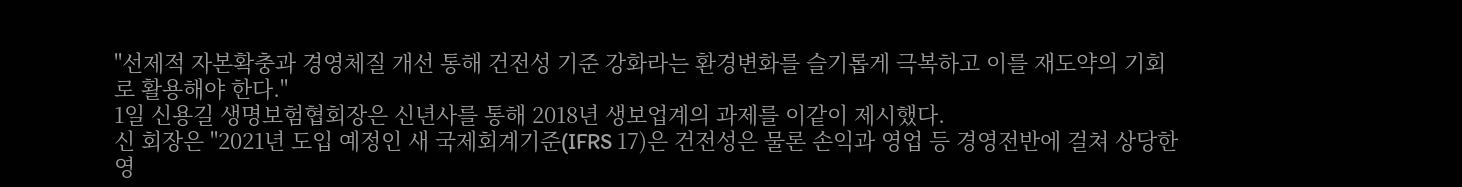"선제적 자본확충과 경영체질 개선 통해 건전성 기준 강화라는 환경변화를 슬기롭게 극복하고 이를 재도약의 기회로 활용해야 한다."
1일 신용길 생명보험협회장은 신년사를 통해 2018년 생보업계의 과제를 이같이 제시했다.
신 회장은 "2021년 도입 예정인 새 국제회계기준(IFRS 17)은 건전성은 물론 손익과 영업 등 경영전반에 걸쳐 상당한 영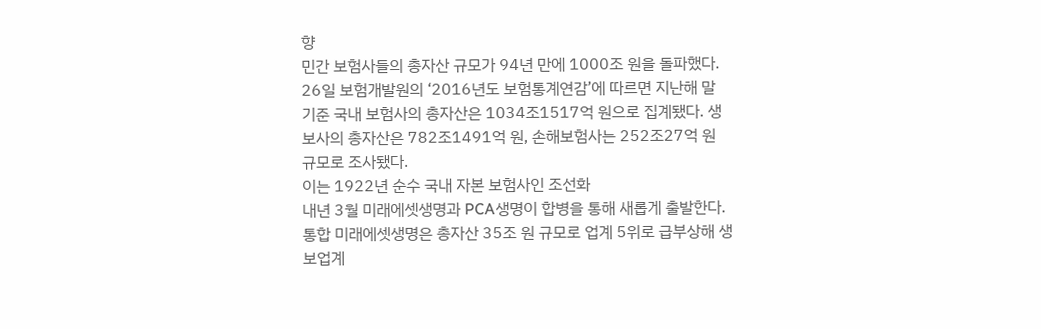향
민간 보험사들의 총자산 규모가 94년 만에 1000조 원을 돌파했다.
26일 보험개발원의 ‘2016년도 보험통계연감’에 따르면 지난해 말 기준 국내 보험사의 총자산은 1034조1517억 원으로 집계됐다. 생보사의 총자산은 782조1491억 원, 손해보험사는 252조27억 원 규모로 조사됐다.
이는 1922년 순수 국내 자본 보험사인 조선화
내년 3월 미래에셋생명과 PCA생명이 합병을 통해 새롭게 출발한다. 통합 미래에셋생명은 총자산 35조 원 규모로 업계 5위로 급부상해 생보업계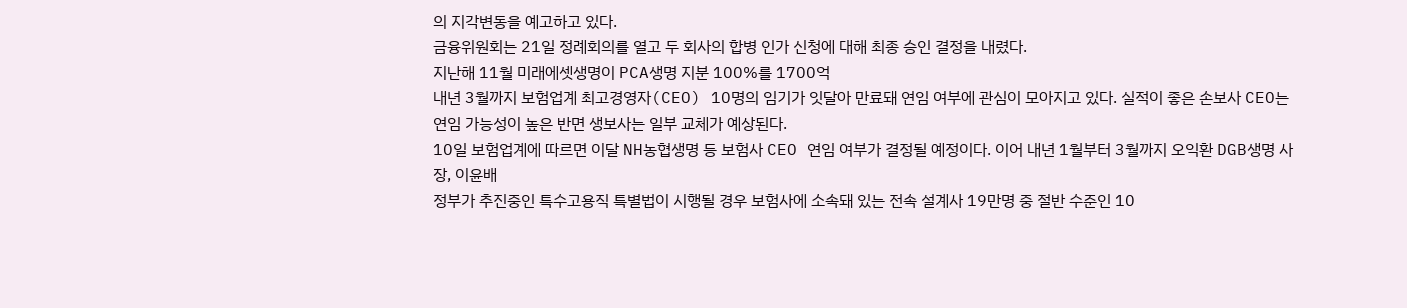의 지각변동을 예고하고 있다.
금융위원회는 21일 정례회의를 열고 두 회사의 합병 인가 신청에 대해 최종 승인 결정을 내렸다.
지난해 11월 미래에셋생명이 PCA생명 지분 100%를 1700억
내년 3월까지 보험업계 최고경영자(CEO) 10명의 임기가 잇달아 만료돼 연임 여부에 관심이 모아지고 있다. 실적이 좋은 손보사 CEO는 연임 가능성이 높은 반면 생보사는 일부 교체가 예상된다.
10일 보험업계에 따르면 이달 NH농협생명 등 보험사 CEO 연임 여부가 결정될 예정이다. 이어 내년 1월부터 3월까지 오익환 DGB생명 사장, 이윤배
정부가 추진중인 특수고용직 특별법이 시행될 경우 보험사에 소속돼 있는 전속 설계사 19만명 중 절반 수준인 10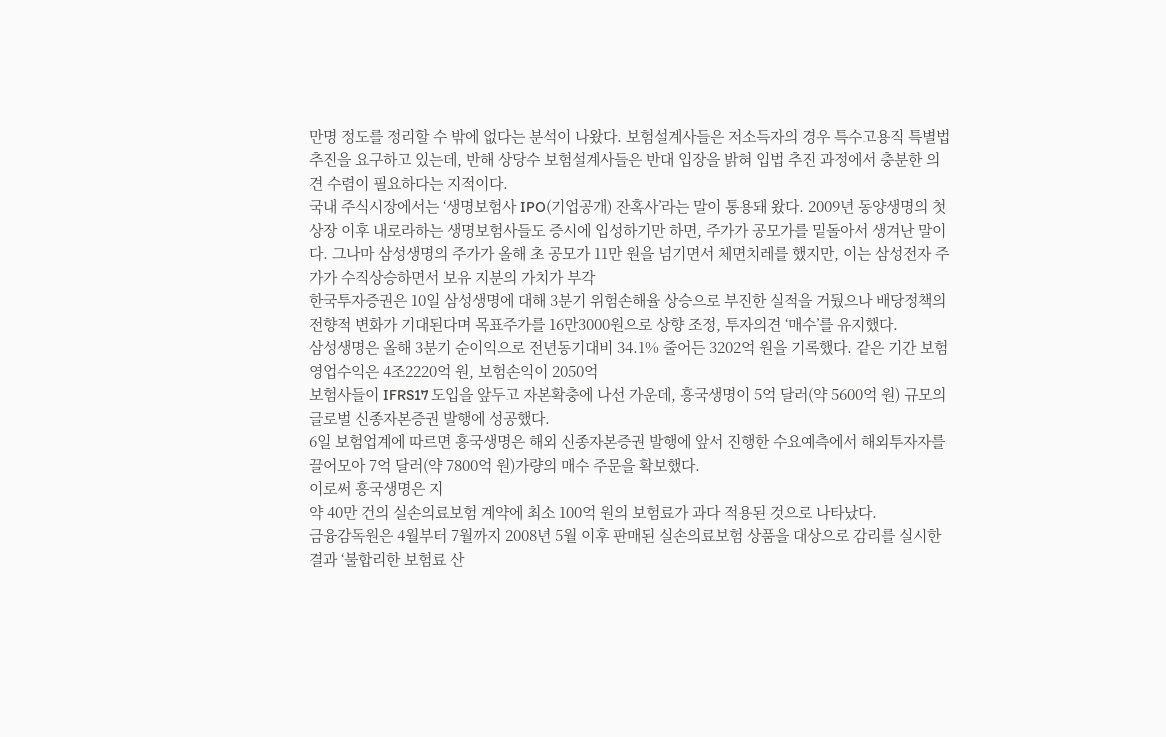만명 정도를 정리할 수 밖에 없다는 분석이 나왔다. 보험설계사들은 저소득자의 경우 특수고용직 특별법 추진을 요구하고 있는데, 반해 상당수 보험설계사들은 반대 입장을 밝혀 입법 추진 과정에서 충분한 의견 수렴이 필요하다는 지적이다.
국내 주식시장에서는 ‘생명보험사 IPO(기업공개) 잔혹사’라는 말이 통용돼 왔다. 2009년 동양생명의 첫 상장 이후 내로라하는 생명보험사들도 증시에 입성하기만 하면, 주가가 공모가를 밑돌아서 생겨난 말이다. 그나마 삼성생명의 주가가 올해 초 공모가 11만 원을 넘기면서 체면치레를 했지만, 이는 삼성전자 주가가 수직상승하면서 보유 지분의 가치가 부각
한국투자증권은 10일 삼성생명에 대해 3분기 위험손해율 상승으로 부진한 실적을 거뒀으나 배당정책의 전향적 변화가 기대된다며 목표주가를 16만3000원으로 상향 조정, 투자의견 ‘매수’를 유지했다.
삼성생명은 올해 3분기 순이익으로 전년동기대비 34.1% 줄어든 3202억 원을 기록했다. 같은 기간 보험영업수익은 4조2220억 원, 보험손익이 2050억
보험사들이 IFRS17 도입을 앞두고 자본확충에 나선 가운데, 흥국생명이 5억 달러(약 5600억 원) 규모의 글로벌 신종자본증권 발행에 성공했다.
6일 보험업계에 따르면 흥국생명은 해외 신종자본증권 발행에 앞서 진행한 수요예측에서 해외투자자를 끌어모아 7억 달러(약 7800억 원)가량의 매수 주문을 확보했다.
이로써 흥국생명은 지
약 40만 건의 실손의료보험 계약에 최소 100억 원의 보험료가 과다 적용된 것으로 나타났다.
금융감독원은 4월부터 7월까지 2008년 5월 이후 판매된 실손의료보험 상품을 대상으로 감리를 실시한 결과 ‘불합리한 보험료 산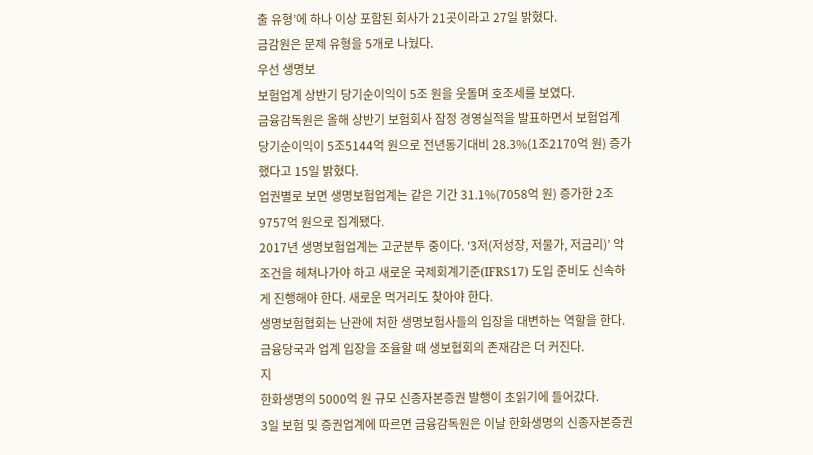출 유형’에 하나 이상 포함된 회사가 21곳이라고 27일 밝혔다.
금감원은 문제 유형을 5개로 나눴다.
우선 생명보
보험업계 상반기 당기순이익이 5조 원을 웃돌며 호조세를 보였다.
금융감독원은 올해 상반기 보험회사 잠정 경영실적을 발표하면서 보험업계 당기순이익이 5조5144억 원으로 전년동기대비 28.3%(1조2170억 원) 증가했다고 15일 밝혔다.
업권별로 보면 생명보험업계는 같은 기간 31.1%(7058억 원) 증가한 2조9757억 원으로 집계됐다.
2017년 생명보험업계는 고군분투 중이다. ‘3저(저성장, 저물가, 저금리)’ 악조건을 헤쳐나가야 하고 새로운 국제회계기준(IFRS17) 도입 준비도 신속하게 진행해야 한다. 새로운 먹거리도 찾아야 한다.
생명보험협회는 난관에 처한 생명보험사들의 입장을 대변하는 역할을 한다. 금융당국과 업계 입장을 조율할 때 생보협회의 존재감은 더 커진다.
지
한화생명의 5000억 원 규모 신종자본증권 발행이 초읽기에 들어갔다.
3일 보험 및 증권업계에 따르면 금융감독원은 이날 한화생명의 신종자본증권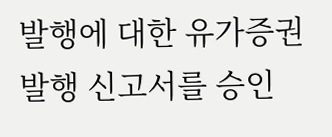발행에 대한 유가증권발행 신고서를 승인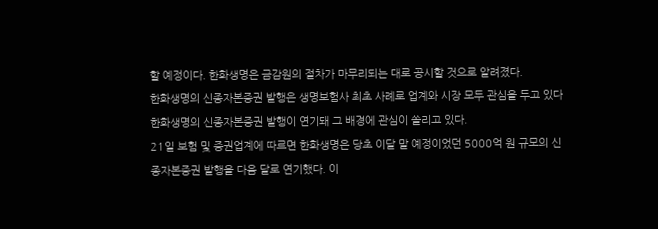할 예정이다. 한화생명은 금감원의 절차가 마무리되는 대로 공시할 것으로 알려졌다.
한화생명의 신종자본증권 발행은 생명보험사 최초 사례로 업계와 시장 모두 관심을 두고 있다
한화생명의 신종자본증권 발행이 연기돼 그 배경에 관심이 쏠리고 있다.
21일 보험 및 증권업계에 따르면 한화생명은 당초 이달 말 예정이었던 5000억 원 규모의 신종자본증권 발행을 다음 달로 연기했다. 이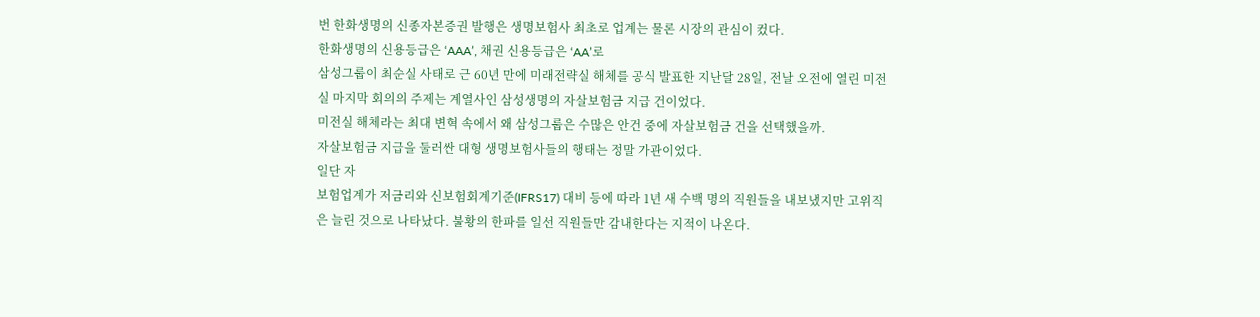번 한화생명의 신종자본증권 발행은 생명보험사 최초로 업계는 물론 시장의 관심이 컸다.
한화생명의 신용등급은 ‘AAA’, 채권 신용등급은 ‘AA’로
삼성그룹이 최순실 사태로 근 60년 만에 미래전략실 해체를 공식 발표한 지난달 28일, 전날 오전에 열린 미전실 마지막 회의의 주제는 계열사인 삼성생명의 자살보험금 지급 건이었다.
미전실 해체라는 최대 변혁 속에서 왜 삼성그룹은 수많은 안건 중에 자살보험금 건을 선택했을까.
자살보험금 지급을 둘러싼 대형 생명보험사들의 행태는 정말 가관이었다.
일단 자
보험업계가 저금리와 신보험회계기준(IFRS17) 대비 등에 따라 1년 새 수백 명의 직원들을 내보냈지만 고위직은 늘린 것으로 나타났다. 불황의 한파를 일선 직원들만 감내한다는 지적이 나온다.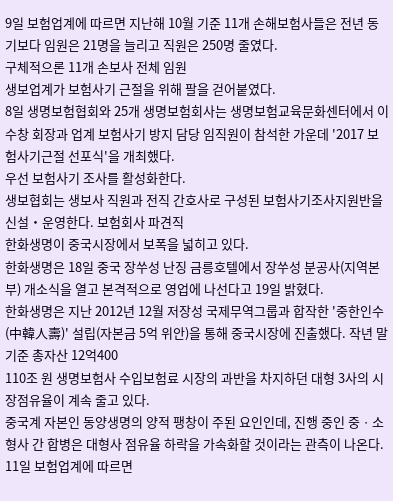9일 보험업계에 따르면 지난해 10월 기준 11개 손해보험사들은 전년 동기보다 임원은 21명을 늘리고 직원은 250명 줄였다.
구체적으론 11개 손보사 전체 임원
생보업계가 보험사기 근절을 위해 팔을 걷어붙였다.
8일 생명보험협회와 25개 생명보험회사는 생명보험교육문화센터에서 이수창 회장과 업계 보험사기 방지 담당 임직원이 참석한 가운데 '2017 보험사기근절 선포식'을 개최했다.
우선 보험사기 조사를 활성화한다.
생보협회는 생보사 직원과 전직 간호사로 구성된 보험사기조사지원반을 신설‧운영한다. 보험회사 파견직
한화생명이 중국시장에서 보폭을 넓히고 있다.
한화생명은 18일 중국 장쑤성 난징 금릉호텔에서 장쑤성 분공사(지역본부) 개소식을 열고 본격적으로 영업에 나선다고 19일 밝혔다.
한화생명은 지난 2012년 12월 저장성 국제무역그룹과 합작한 '중한인수(中韓人壽)' 설립(자본금 5억 위안)을 통해 중국시장에 진출했다. 작년 말 기준 총자산 12억400
110조 원 생명보험사 수입보험료 시장의 과반을 차지하던 대형 3사의 시장점유율이 계속 줄고 있다.
중국계 자본인 동양생명의 양적 팽창이 주된 요인인데, 진행 중인 중ㆍ소형사 간 합병은 대형사 점유율 하락을 가속화할 것이라는 관측이 나온다.
11일 보험업계에 따르면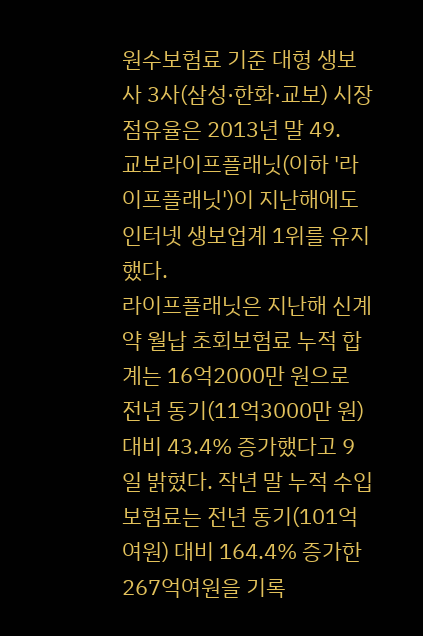원수보험료 기준 대형 생보사 3사(삼성·한화·교보) 시장점유율은 2013년 말 49.
교보라이프플래닛(이하 '라이프플래닛')이 지난해에도 인터넷 생보업계 1위를 유지했다.
라이프플래닛은 지난해 신계약 월납 초회보험료 누적 합계는 16억2000만 원으로 전년 동기(11억3000만 원) 대비 43.4% 증가했다고 9일 밝혔다. 작년 말 누적 수입보험료는 전년 동기(101억여원) 대비 164.4% 증가한 267억여원을 기록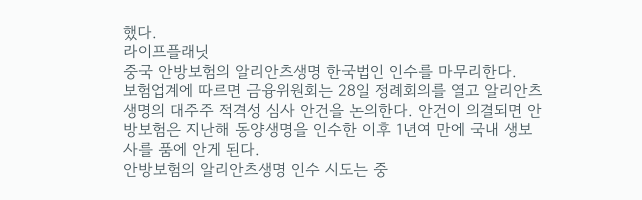했다.
라이프플래닛
중국 안방보험의 알리안츠생명 한국법인 인수를 마무리한다.
보험업계에 따르면 금융위원회는 28일 정례회의를 열고 알리안츠생명의 대주주 적격성 심사 안건을 논의한다. 안건이 의결되면 안방보험은 지난해 동양생명을 인수한 이후 1년여 만에 국내 생보사를 품에 안게 된다.
안방보험의 알리안츠생명 인수 시도는 중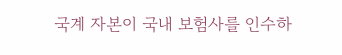국계 자본이 국내 보험사를 인수하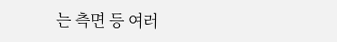는 측면 등 여러